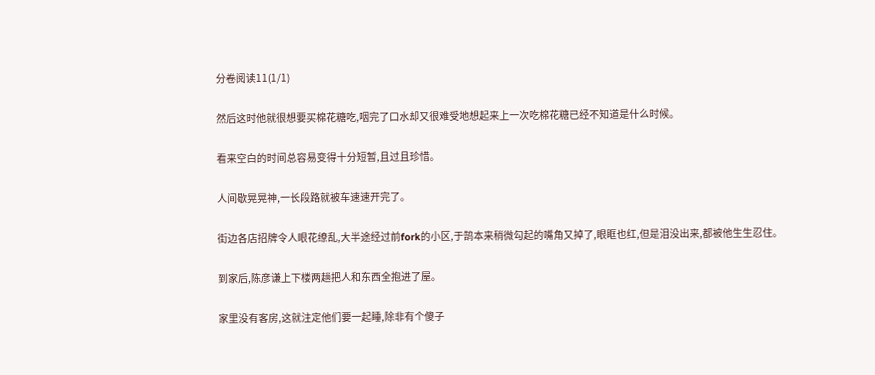分卷阅读11(1/1)

然后这时他就很想要买棉花糖吃,咽完了口水却又很难受地想起来上一次吃棉花糖已经不知道是什么时候。

看来空白的时间总容易变得十分短暂,且过且珍惜。

人间歇晃晃神,一长段路就被车速速开完了。

街边各店招牌令人眼花缭乱,大半途经过前fork的小区,于鹄本来稍微勾起的嘴角又掉了,眼眶也红,但是泪没出来,都被他生生忍住。

到家后,陈彦谦上下楼两趟把人和东西全抱进了屋。

家里没有客房,这就注定他们要一起睡,除非有个傻子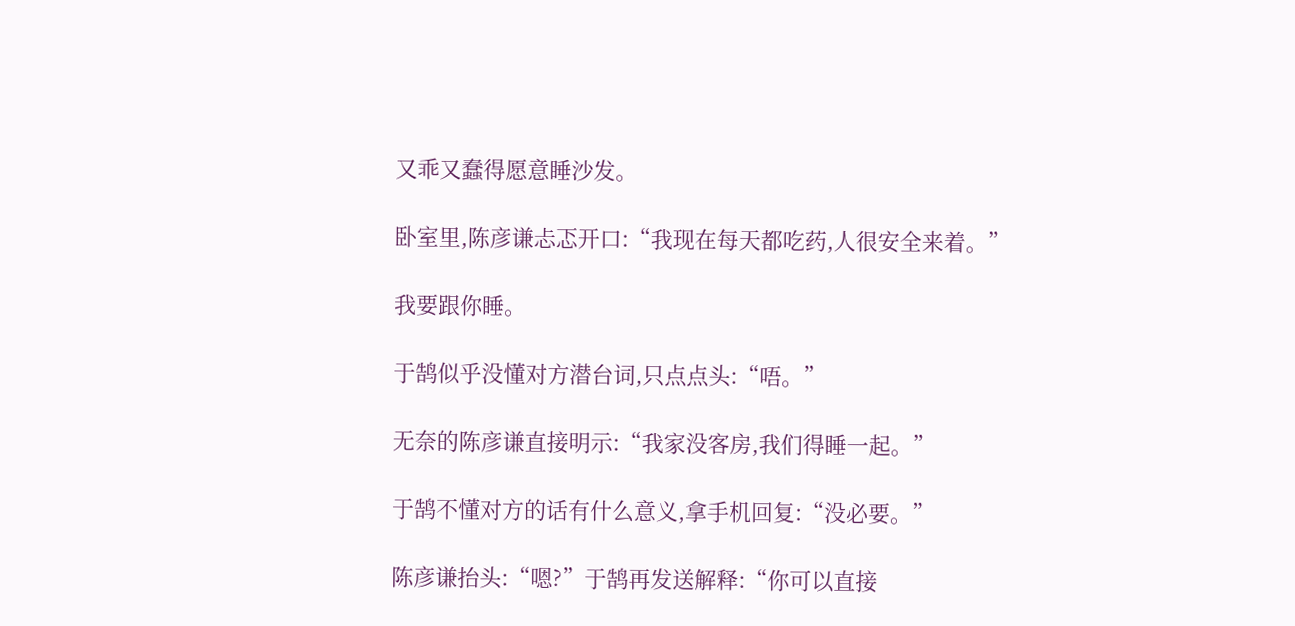又乖又蠢得愿意睡沙发。

卧室里,陈彦谦忐忑开口:“我现在每天都吃药,人很安全来着。”

我要跟你睡。

于鹄似乎没懂对方潜台词,只点点头:“唔。”

无奈的陈彦谦直接明示:“我家没客房,我们得睡一起。”

于鹄不懂对方的话有什么意义,拿手机回复:“没必要。”

陈彦谦抬头:“嗯?”于鹄再发送解释:“你可以直接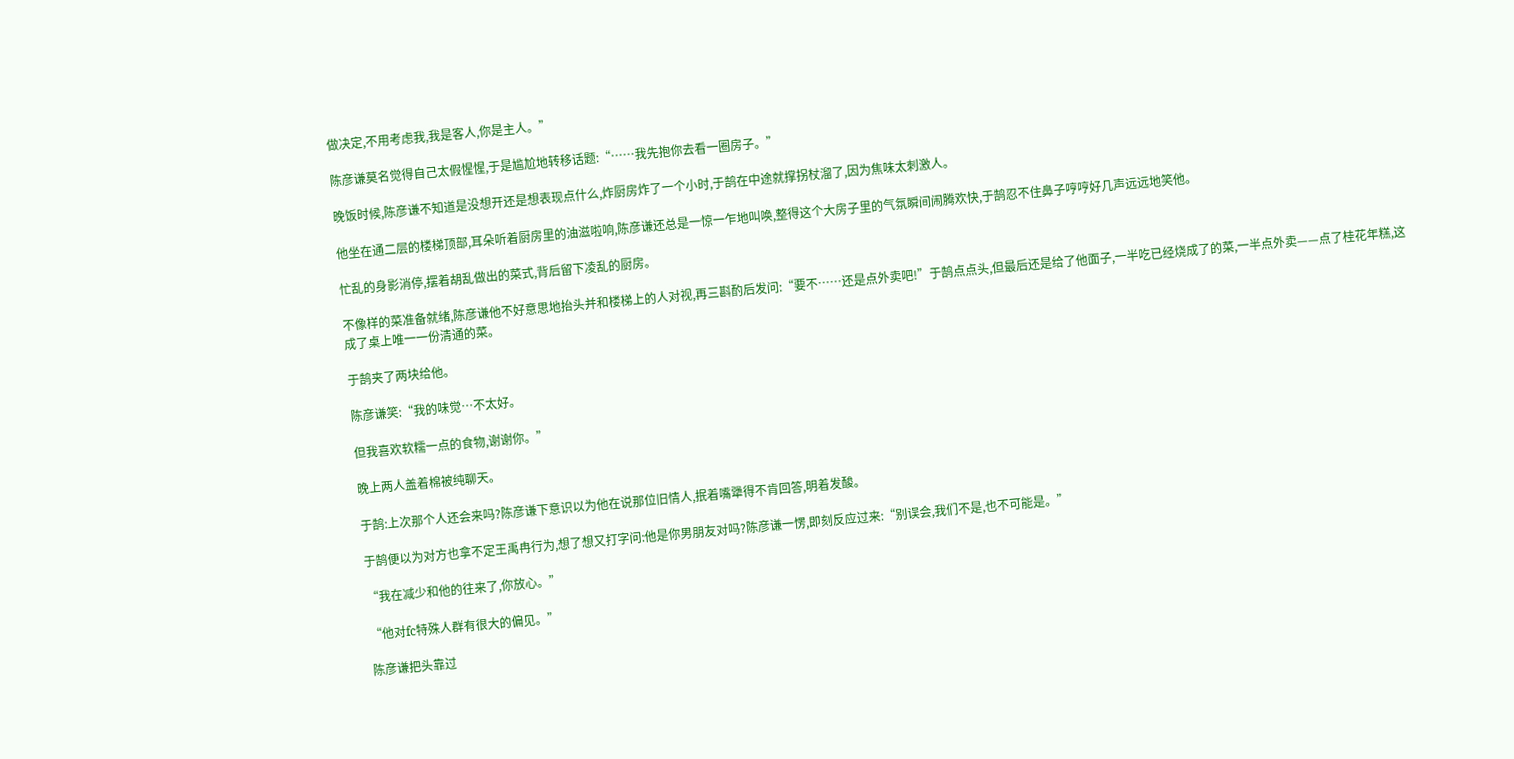做决定,不用考虑我,我是客人,你是主人。”

陈彦谦莫名觉得自己太假惺惺,于是尴尬地转移话题:“……我先抱你去看一圈房子。”

晚饭时候,陈彦谦不知道是没想开还是想表现点什么,炸厨房炸了一个小时,于鹄在中途就撑拐杖溜了,因为焦味太刺激人。

他坐在通二层的楼梯顶部,耳朵听着厨房里的油滋啦响,陈彦谦还总是一惊一乍地叫唤,整得这个大房子里的气氛瞬间闹腾欢快,于鹄忍不住鼻子哼哼好几声远远地笑他。

忙乱的身影消停,摆着胡乱做出的菜式,背后留下凌乱的厨房。

不像样的菜准备就绪,陈彦谦他不好意思地抬头并和楼梯上的人对视,再三斟酌后发问:“要不……还是点外卖吧!”于鹄点点头,但最后还是给了他面子,一半吃已经烧成了的菜,一半点外卖——点了桂花年糕,这成了桌上唯一一份清通的菜。

于鹄夹了两块给他。

陈彦谦笑:“我的味觉…不太好。

但我喜欢软糯一点的食物,谢谢你。”

晚上两人盖着棉被纯聊天。

于鹄:上次那个人还会来吗?陈彦谦下意识以为他在说那位旧情人,抿着嘴犟得不肯回答,明着发酸。

于鹄便以为对方也拿不定王禹冉行为,想了想又打字问:他是你男朋友对吗?陈彦谦一愣,即刻反应过来:“别误会,我们不是,也不可能是。”

“我在减少和他的往来了,你放心。”

“他对fc特殊人群有很大的偏见。”

陈彦谦把头靠过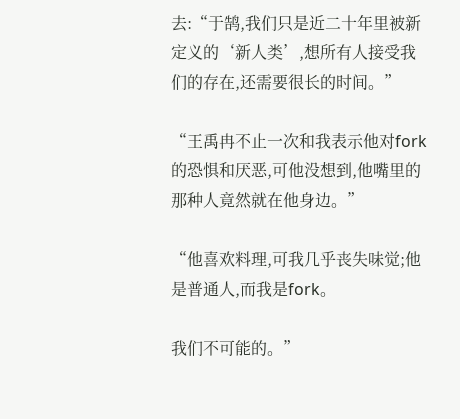去:“于鹄,我们只是近二十年里被新定义的‘新人类’,想所有人接受我们的存在,还需要很长的时间。”

“王禹冉不止一次和我表示他对fork的恐惧和厌恶,可他没想到,他嘴里的那种人竟然就在他身边。”

“他喜欢料理,可我几乎丧失味觉;他是普通人,而我是fork。

我们不可能的。”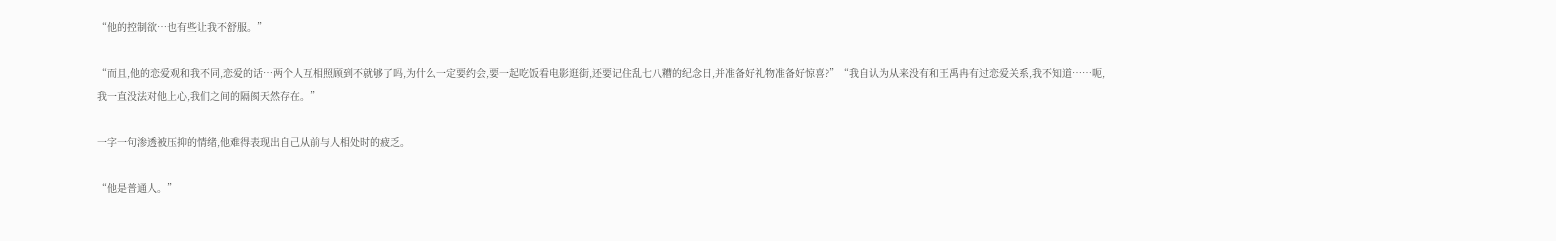“他的控制欲…也有些让我不舒服。”

“而且,他的恋爱观和我不同,恋爱的话…两个人互相照顾到不就够了吗,为什么一定要约会,要一起吃饭看电影逛街,还要记住乱七八糟的纪念日,并准备好礼物准备好惊喜?”“我自认为从来没有和王禹冉有过恋爱关系,我不知道……呃,我一直没法对他上心,我们之间的隔阂天然存在。”

一字一句渗透被压抑的情绪,他难得表现出自己从前与人相处时的疲乏。

“他是普通人。”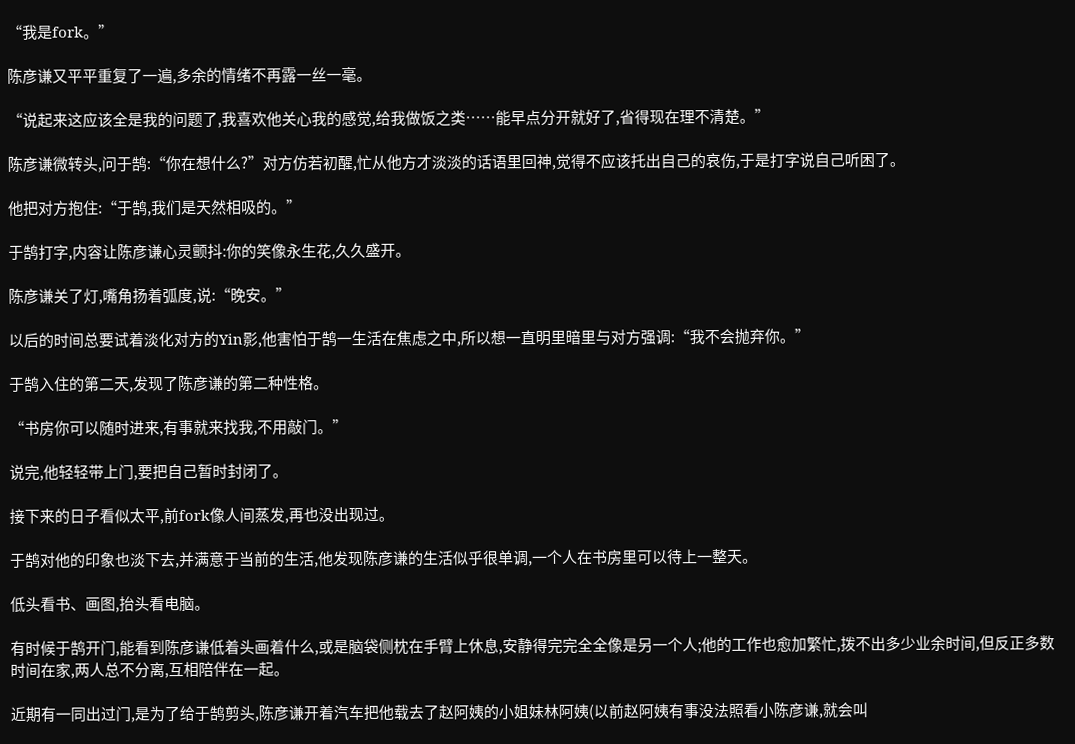“我是fork。”

陈彦谦又平平重复了一遍,多余的情绪不再露一丝一毫。

“说起来这应该全是我的问题了,我喜欢他关心我的感觉,给我做饭之类……能早点分开就好了,省得现在理不清楚。”

陈彦谦微转头,问于鹄:“你在想什么?”对方仿若初醒,忙从他方才淡淡的话语里回神,觉得不应该托出自己的哀伤,于是打字说自己听困了。

他把对方抱住:“于鹄,我们是天然相吸的。”

于鹄打字,内容让陈彦谦心灵颤抖:你的笑像永生花,久久盛开。

陈彦谦关了灯,嘴角扬着弧度,说:“晚安。”

以后的时间总要试着淡化对方的Yin影,他害怕于鹄一生活在焦虑之中,所以想一直明里暗里与对方强调:“我不会抛弃你。”

于鹄入住的第二天,发现了陈彦谦的第二种性格。

“书房你可以随时进来,有事就来找我,不用敲门。”

说完,他轻轻带上门,要把自己暂时封闭了。

接下来的日子看似太平,前fork像人间蒸发,再也没出现过。

于鹄对他的印象也淡下去,并满意于当前的生活,他发现陈彦谦的生活似乎很单调,一个人在书房里可以待上一整天。

低头看书、画图,抬头看电脑。

有时候于鹄开门,能看到陈彦谦低着头画着什么,或是脑袋侧枕在手臂上休息,安静得完完全全像是另一个人;他的工作也愈加繁忙,拨不出多少业余时间,但反正多数时间在家,两人总不分离,互相陪伴在一起。

近期有一同出过门,是为了给于鹄剪头,陈彦谦开着汽车把他载去了赵阿姨的小姐妹林阿姨(以前赵阿姨有事没法照看小陈彦谦,就会叫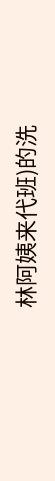林阿姨来代班)的洗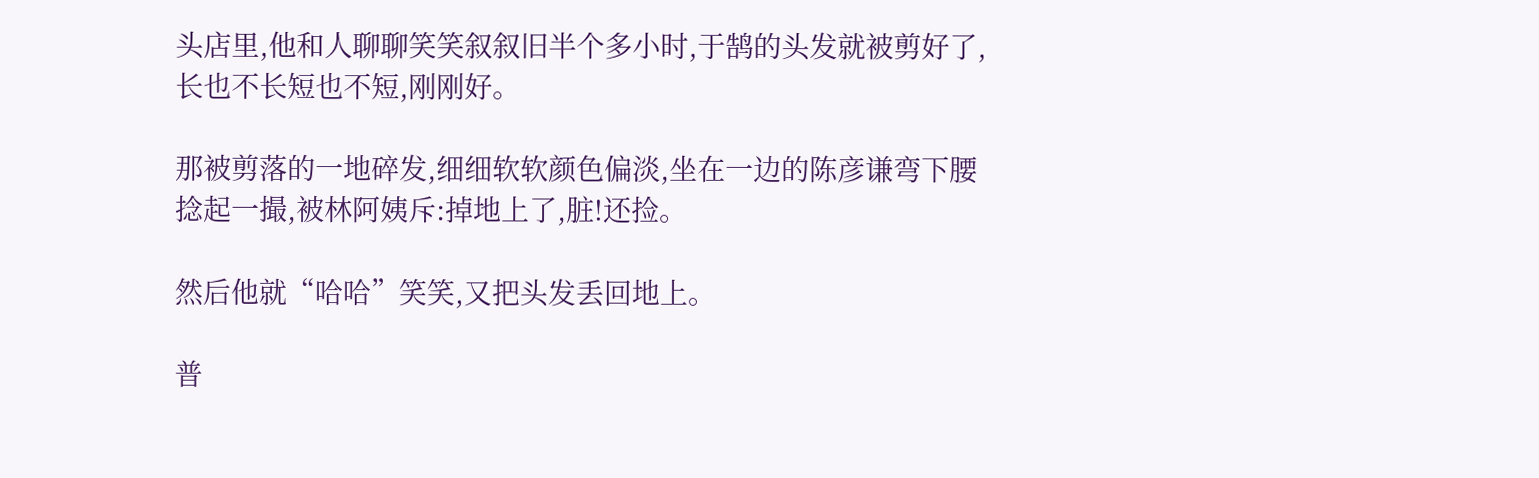头店里,他和人聊聊笑笑叙叙旧半个多小时,于鹄的头发就被剪好了,长也不长短也不短,刚刚好。

那被剪落的一地碎发,细细软软颜色偏淡,坐在一边的陈彦谦弯下腰捻起一撮,被林阿姨斥:掉地上了,脏!还捡。

然后他就“哈哈”笑笑,又把头发丢回地上。

普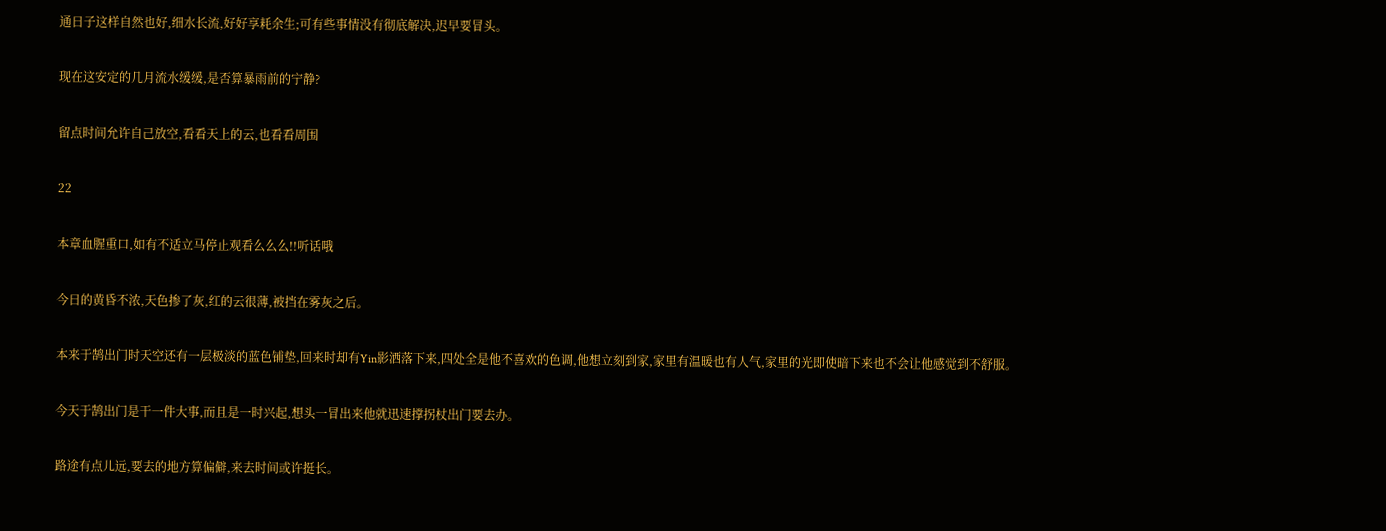通日子这样自然也好,细水长流,好好享耗余生;可有些事情没有彻底解决,迟早要冒头。

现在这安定的几月流水缓缓,是否算暴雨前的宁静?

留点时间允许自己放空,看看天上的云,也看看周围

22

本章血腥重口,如有不适立马停止观看么么么!!听话哦

今日的黄昏不浓,天色掺了灰,红的云很薄,被挡在雾灰之后。

本来于鹄出门时天空还有一层极淡的蓝色铺垫,回来时却有Yin影洒落下来,四处全是他不喜欢的色调,他想立刻到家,家里有温暖也有人气,家里的光即使暗下来也不会让他感觉到不舒服。

今天于鹄出门是干一件大事,而且是一时兴起,想头一冒出来他就迅速撑拐杖出门要去办。

路途有点儿远,要去的地方算偏僻,来去时间或许挺长。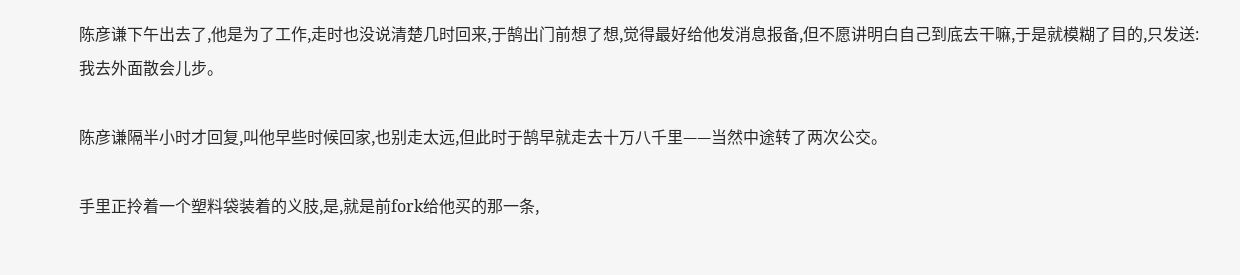陈彦谦下午出去了,他是为了工作,走时也没说清楚几时回来,于鹄出门前想了想,觉得最好给他发消息报备,但不愿讲明白自己到底去干嘛,于是就模糊了目的,只发送:我去外面散会儿步。

陈彦谦隔半小时才回复,叫他早些时候回家,也别走太远,但此时于鹄早就走去十万八千里——当然中途转了两次公交。

手里正拎着一个塑料袋装着的义肢,是,就是前fork给他买的那一条,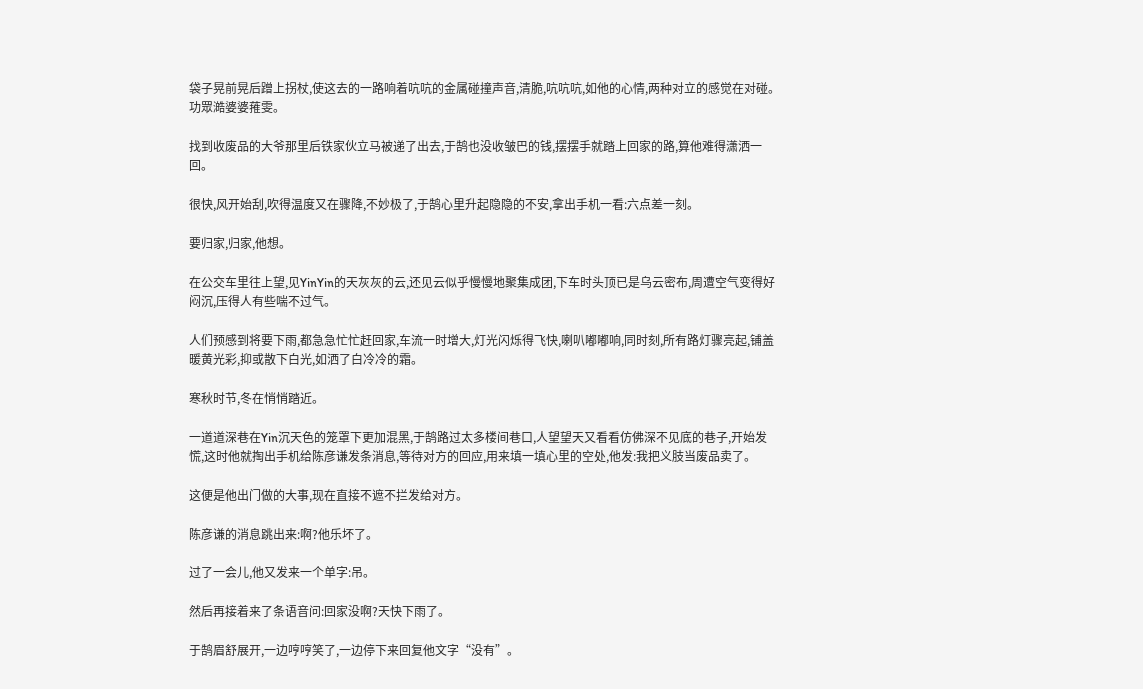袋子晃前晃后蹭上拐杖,使这去的一路响着吭吭的金属碰撞声音,清脆,吭吭吭,如他的心情,两种对立的感觉在对碰。功眾澔婆婆蓷雯。

找到收废品的大爷那里后铁家伙立马被递了出去,于鹄也没收皱巴的钱,摆摆手就踏上回家的路,算他难得潇洒一回。

很快,风开始刮,吹得温度又在骤降,不妙极了,于鹄心里升起隐隐的不安,拿出手机一看:六点差一刻。

要归家,归家,他想。

在公交车里往上望,见YinYin的天灰灰的云,还见云似乎慢慢地聚集成团,下车时头顶已是乌云密布,周遭空气变得好闷沉,压得人有些喘不过气。

人们预感到将要下雨,都急急忙忙赶回家,车流一时增大,灯光闪烁得飞快,喇叭嘟嘟响,同时刻,所有路灯骤亮起,铺盖暖黄光彩,抑或散下白光,如洒了白冷冷的霜。

寒秋时节,冬在悄悄踏近。

一道道深巷在Yin沉天色的笼罩下更加混黑,于鹄路过太多楼间巷口,人望望天又看看仿佛深不见底的巷子,开始发慌,这时他就掏出手机给陈彦谦发条消息,等待对方的回应,用来填一填心里的空处,他发:我把义肢当废品卖了。

这便是他出门做的大事,现在直接不遮不拦发给对方。

陈彦谦的消息跳出来:啊?他乐坏了。

过了一会儿,他又发来一个单字:吊。

然后再接着来了条语音问:回家没啊?天快下雨了。

于鹄眉舒展开,一边哼哼笑了,一边停下来回复他文字“没有”。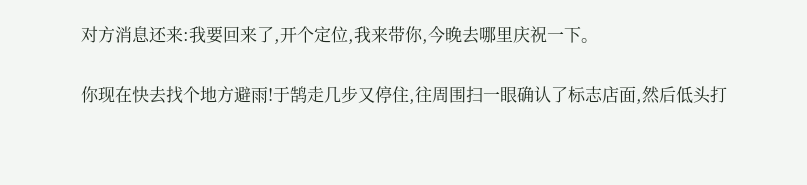对方消息还来:我要回来了,开个定位,我来带你,今晚去哪里庆祝一下。

你现在快去找个地方避雨!于鹄走几步又停住,往周围扫一眼确认了标志店面,然后低头打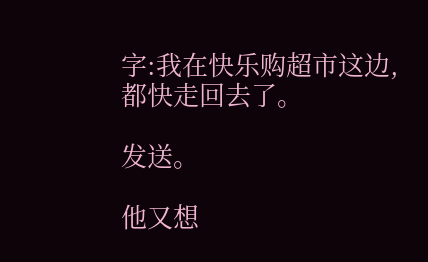字:我在快乐购超市这边,都快走回去了。

发送。

他又想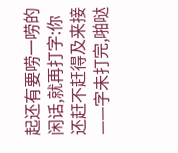起还有要唠一唠的闲话,就再打字:你还赶不赶得及来接——字未打完,啪哒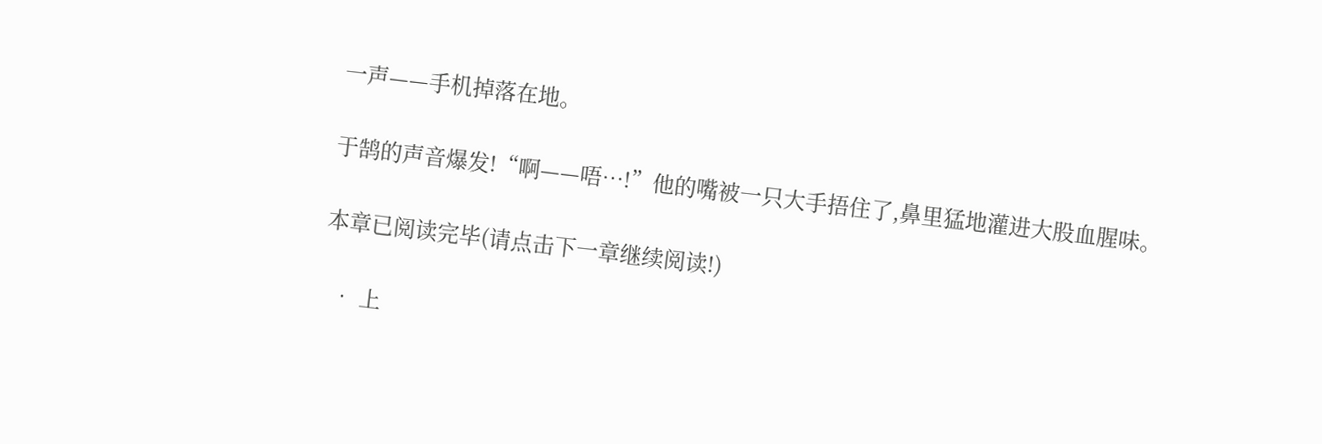一声——手机掉落在地。

于鹄的声音爆发!“啊——唔…!”他的嘴被一只大手捂住了,鼻里猛地灌进大股血腥味。

本章已阅读完毕(请点击下一章继续阅读!)

  • 上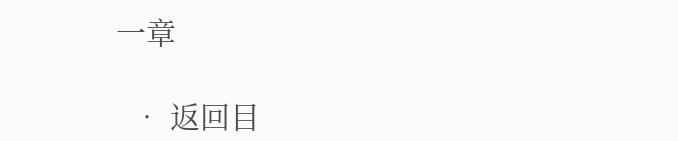一章

  • 返回目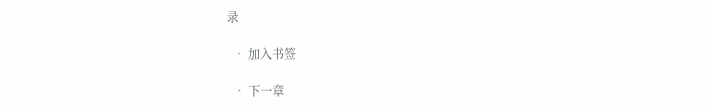录

  • 加入书签

  • 下一章